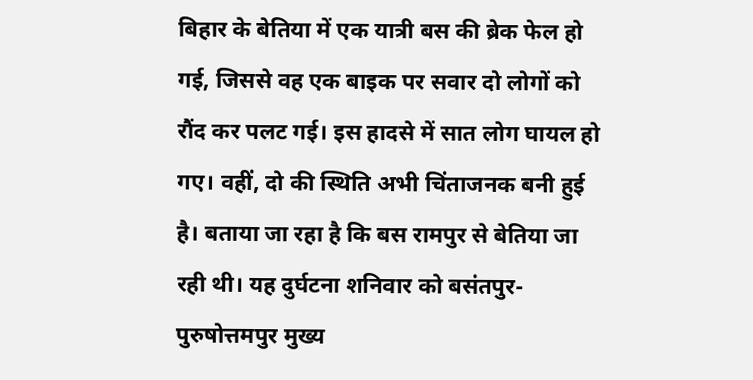बिहार के बेतिया में एक यात्री बस की ब्रेक फेल हो गई, जिससे वह एक बाइक पर सवार दो लोगों को रौंद कर पलट गई। इस हादसे में सात लोग घायल हो गए। वहीं, दो की स्थिति अभी चिंताजनक बनी हुई है। बताया जा रहा है कि बस रामपुर से बेतिया जा रही थी। यह दुर्घटना शनिवार को बसंतपुर-पुरुषोत्तमपुर मुख्य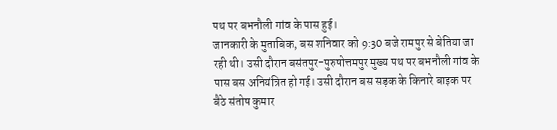पथ पर बभनौली गांव के पास हुई।
जानकारी के मुताबिक, बस शनिवार को 9:30 बजे रामपुर से बेतिया जा रही थी। उसी दौरान बसंतपुर-पुरुषोत्तमपुर मुख्य पथ पर बभनौली गांव के पास बस अनियंत्रित हो गई। उसी दौरान बस सड़क के किनारे बाइक पर बैठे संतोष कुमार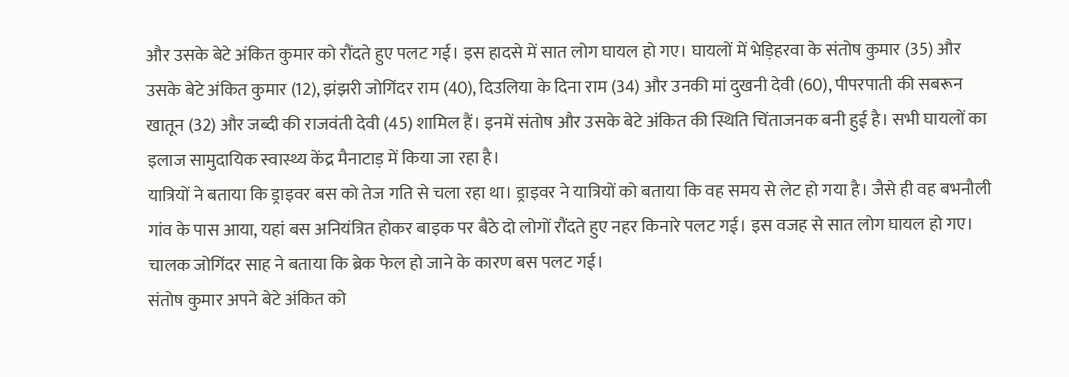और उसके बेटे अंकित कुमार को रौंदते हुए पलट गई। इस हादसे में सात लोग घायल हो गए। घायलों में भेड़िहरवा के संतोष कुमार (35) और उसके बेटे अंकित कुमार (12), झंझरी जोगिंदर राम (40), दिउलिया के दिना राम (34) और उनकी मां दुखनी देवी (60), पीपरपाती की सबरून खातून (32) और जब्दी की राजवंती देवी (45) शामिल हैं। इनमें संतोष और उसके बेटे अंकित की स्थिति चिंताजनक बनी हुई है। सभी घायलों का इलाज सामुदायिक स्वास्थ्य केंद्र मैनाटाड़ में किया जा रहा है।
यात्रियों ने बताया कि ड्राइवर बस को तेज गति से चला रहा था। ड्राइवर ने यात्रियों को बताया कि वह समय से लेट हो गया है। जैसे ही वह बभनौली गांव के पास आया, यहां बस अनियंत्रित होकर बाइक पर बैठे दो लोगों रौंदते हुए नहर किनारे पलट गई। इस वजह से सात लोग घायल हो गए। चालक जोगिंदर साह ने बताया कि ब्रेक फेल हो जाने के कारण बस पलट गई।
संतोष कुमार अपने बेटे अंकित को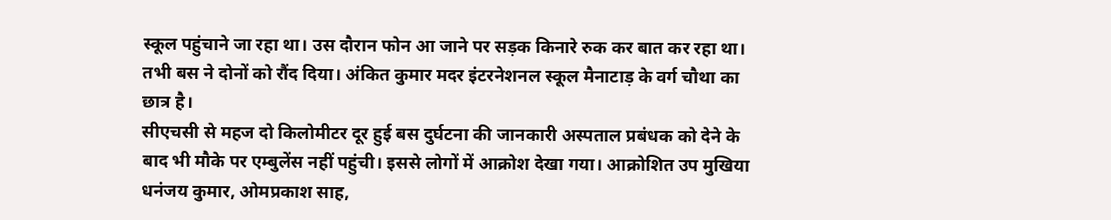स्कूल पहुंचाने जा रहा था। उस दौरान फोन आ जाने पर सड़क किनारे रुक कर बात कर रहा था। तभी बस ने दोनों को रौंद दिया। अंकित कुमार मदर इंटरनेशनल स्कूल मैनाटाड़ के वर्ग चौथा का छात्र है।
सीएचसी से महज दो किलोमीटर दूर हुई बस दुर्घटना की जानकारी अस्पताल प्रबंधक को देने के बाद भी मौके पर एम्बुलेंस नहीं पहुंची। इससे लोगों में आक्रोश देखा गया। आक्रोशित उप मुखिया धनंजय कुमार, ओमप्रकाश साह,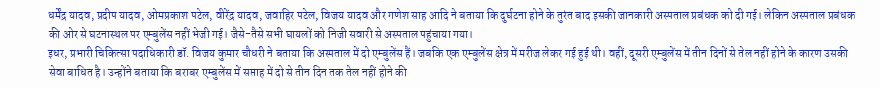धर्मेंद्र यादव, प्रदीप यादव, ओमप्रकाश पटेल, वीरेंद्र यादव, जवाहिर पटेल, विजय यादव और गणेश साह आदि ने बताया कि दुर्घटना होने के तुरंत बाद इसकी जानकारी अस्पताल प्रबंधक को दी गई। लेकिन अस्पताल प्रबंधक की ओर से घटनास्थल पर एम्बुलेंस नहीं भेजी गई। जैसे-तैसे सभी घायलों को निजी सवारी से अस्पताल पहुंचाया गया।
इधर, प्रभारी चिकित्सा पदाधिकारी डॉ. विजय कुमार चौधरी ने बताया कि अस्पताल में दो एम्बुलेंस हैं। जबकि एक एम्बुलेंस क्षेत्र में मरीज लेकर गई हुई थी। वहीं, दूसरी एम्बुलेंस में तीन दिनों से तेल नहीं होने के कारण उसकी सेवा बाधित है। उन्होंने बताया कि बराबर एम्बुलेंस में सप्ताह में दो से तीन दिन तक तेल नहीं होने की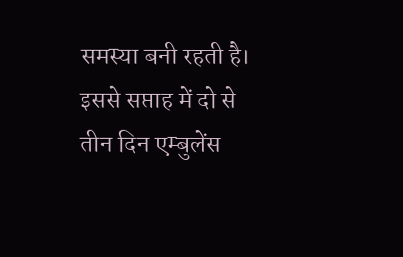समस्या बनी रहती है। इससे सप्ताह में दो से तीन दिन एम्बुलेंस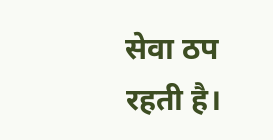सेवा ठप रहती है।